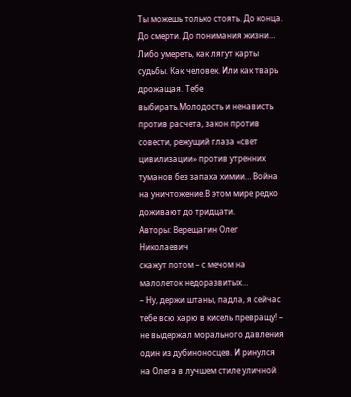Ты можешь только стоять. До конца. До смерти. До понимания жизни… Либо умереть, как лягут карты судьбы. Как человек. Или как тварь дрожащая. Тебе выбирать.Молодость и ненависть против расчета, закон против совести, режущий глаза «свет цивилизации» против утренних туманов без запаха химии… Война на уничтожение.В этом мире редко доживают до тридцати.
Авторы: Верещагин Олег Николаевич
скажут потом – с мечом на малолеток недоразвитых…
– Ну, держи штаны, падла, я сейчас тебе всю харю в кисель превращу! – не выдержал морального давления один из дубиноносцев. И ринулся на Олега в лучшем стиле уличной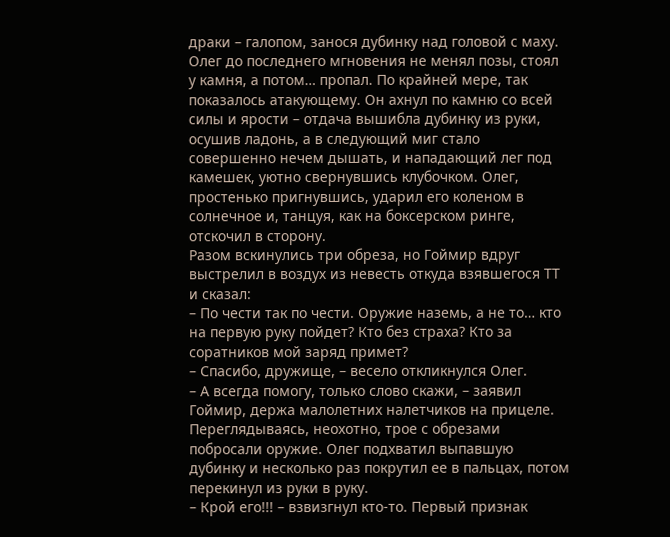драки – галопом, занося дубинку над головой с маху. Олег до последнего мгновения не менял позы, стоял у камня, а потом… пропал. По крайней мере, так показалось атакующему. Он ахнул по камню со всей силы и ярости – отдача вышибла дубинку из руки, осушив ладонь, а в следующий миг стало совершенно нечем дышать, и нападающий лег под камешек, уютно свернувшись клубочком. Олег, простенько пригнувшись, ударил его коленом в солнечное и, танцуя, как на боксерском ринге, отскочил в сторону.
Разом вскинулись три обреза, но Гоймир вдруг выстрелил в воздух из невесть откуда взявшегося ТТ и сказал:
– По чести так по чести. Оружие наземь, а не то… кто на первую руку пойдет? Кто без страха? Кто за соратников мой заряд примет?
– Спасибо, дружище, – весело откликнулся Олег.
– А всегда помогу, только слово скажи, – заявил Гоймир, держа малолетних налетчиков на прицеле.
Переглядываясь, неохотно, трое с обрезами побросали оружие. Олег подхватил выпавшую дубинку и несколько раз покрутил ее в пальцах, потом перекинул из руки в руку.
– Крой его!!! – взвизгнул кто-то. Первый признак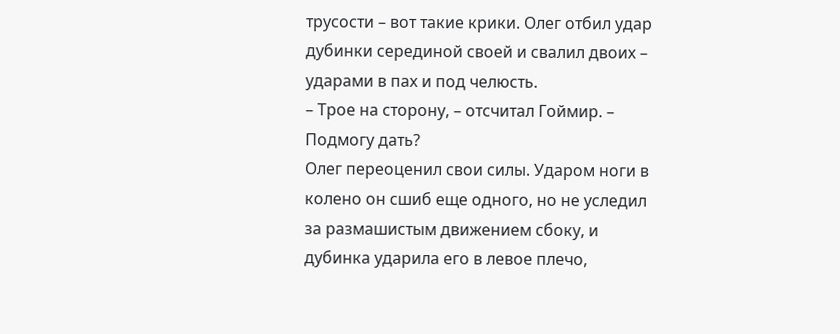трусости – вот такие крики. Олег отбил удар дубинки серединой своей и свалил двоих – ударами в пах и под челюсть.
– Трое на сторону, – отсчитал Гоймир. – Подмогу дать?
Олег переоценил свои силы. Ударом ноги в колено он сшиб еще одного, но не уследил за размашистым движением сбоку, и дубинка ударила его в левое плечо,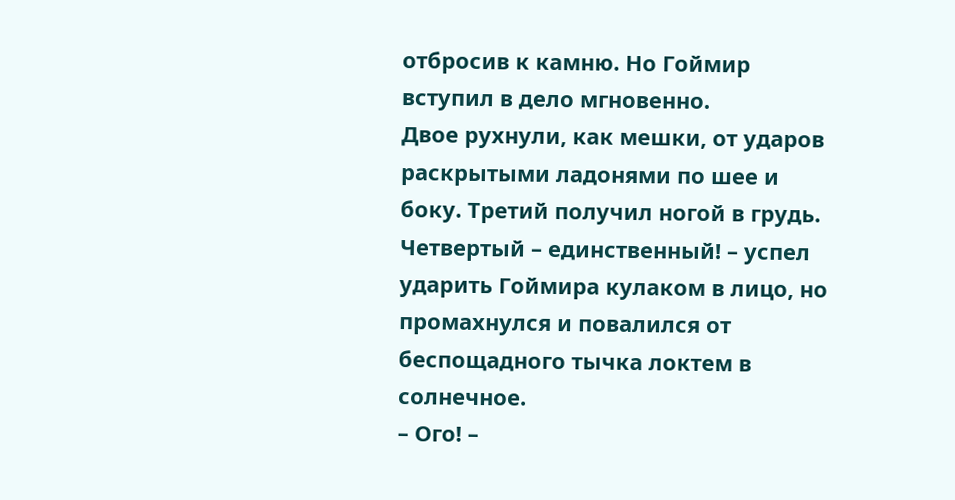отбросив к камню. Но Гоймир вступил в дело мгновенно.
Двое рухнули, как мешки, от ударов раскрытыми ладонями по шее и боку. Третий получил ногой в грудь. Четвертый – единственный! – успел ударить Гоймира кулаком в лицо, но промахнулся и повалился от беспощадного тычка локтем в солнечное.
– Ого! –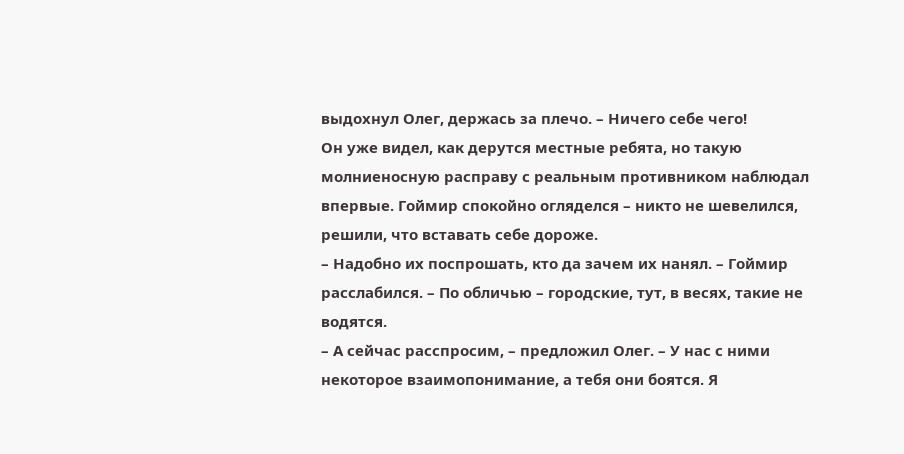выдохнул Олег, держась за плечо. – Ничего себе чего!
Он уже видел, как дерутся местные ребята, но такую молниеносную расправу с реальным противником наблюдал впервые. Гоймир спокойно огляделся – никто не шевелился, решили, что вставать себе дороже.
– Надобно их поспрошать, кто да зачем их нанял. – Гоймир расслабился. – По обличью – городские, тут, в весях, такие не водятся.
– А сейчас расспросим, – предложил Олег. – У нас с ними некоторое взаимопонимание, а тебя они боятся. Я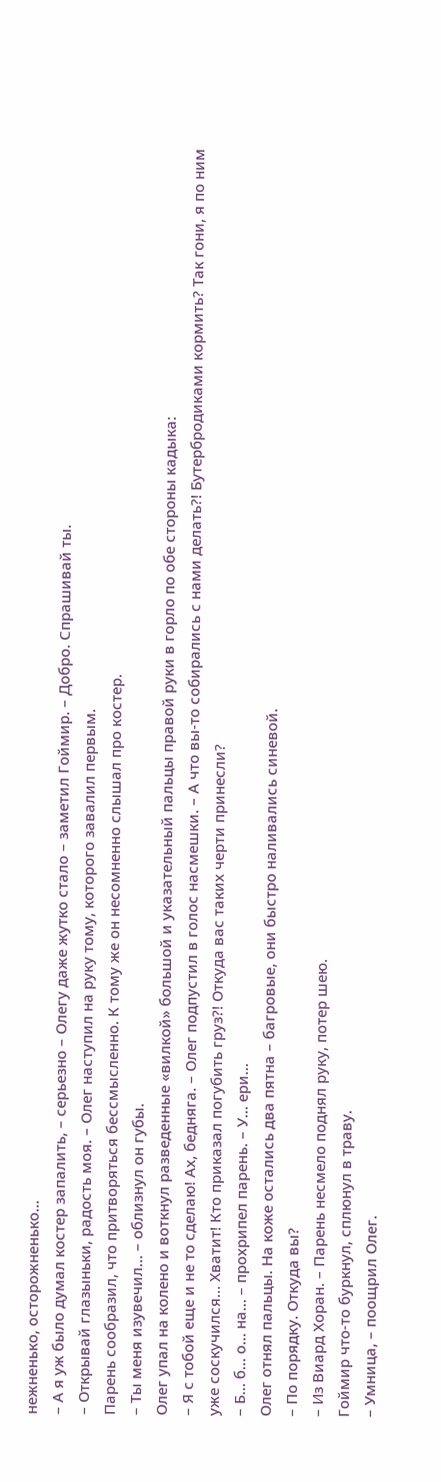нежненько, осторожненько…
– А я уж было думал костер запалить, – серьезно – Олегу даже жутко стало – заметил Гоймир. – Добро. Спрашивай ты.
– Открывай глазыньки, радость моя. – Олег наступил на руку тому, которого завалил первым.
Парень сообразил, что притворяться бессмысленно. К тому же он несомненно слышал про костер.
– Ты меня изувечил… – облизнул он губы.
Олег упал на колено и воткнул разведенные «вилкой» большой и указательный пальцы правой руки в горло по обе стороны кадыка:
– Я с тобой еще и не то сделаю! Ах, бедняга. – Олег подпустил в голос насмешки. – А что вы-то собирались с нами делать?! Бутербродиками кормить? Так гони, я по ним уже соскучился… Хватит! Кто приказал погубить груз?! Откуда вас таких черти принесли?
– Б… б… о… на… – прохрипел парень. – У… ери…
Олег отнял пальцы. На коже остались два пятна – багровые, они быстро наливались синевой.
– По порядку. Откуда вы?
– Из Виард Хоран. – Парень несмело поднял руку, потер шею.
Гоймир что-то буркнул, сплюнул в траву.
– Умница, – поощрил Олег.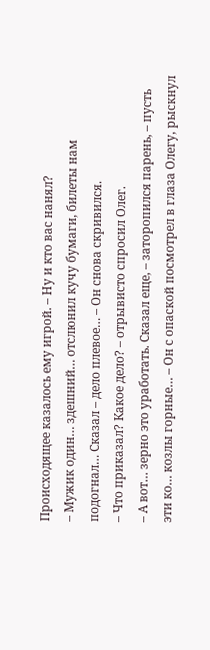Происходящее казалось ему игрой. – Ну и кто вас нанял?
– Мужик один… здешний… отслюнил кучу бумаги, билеты нам подогнал… Сказал – дело плевое… – Он снова скривился.
– Что приказал? Какое дело? – отрывисто спросил Олег.
– А вот… зерно это уработать. Сказал еще, – заторопился парень, – пусть эти ко… козлы горные… – Он с опаской посмотрел в глаза Олегу, рыскнул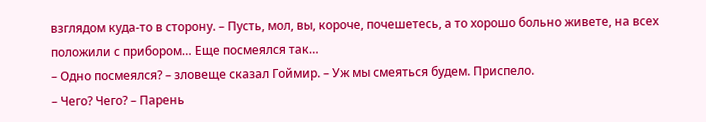взглядом куда-то в сторону. – Пусть, мол, вы, короче, почешетесь, а то хорошо больно живете, на всех положили с прибором… Еще посмеялся так…
– Одно посмеялся? – зловеще сказал Гоймир. – Уж мы смеяться будем. Приспело.
– Чего? Чего? – Парень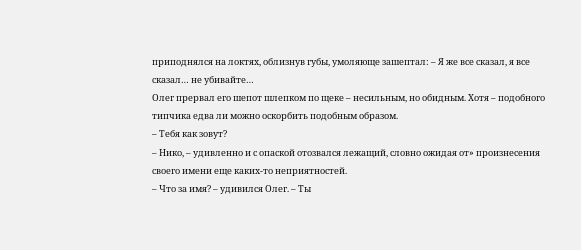приподнялся на локтях, облизнув губы, умоляюще зашептал: – Я же все сказал, я все сказал… не убивайте…
Олег прервал его шепот шлепком по щеке – несильным, но обидным. Хотя – подобного типчика едва ли можно оскорбить подобным образом.
– Тебя как зовут?
– Нико, – удивленно и с опаской отозвался лежащий, словно ожидая от» произнесения своего имени еще каких-то неприятностей.
– Что за имя? – удивился Олег. – Ты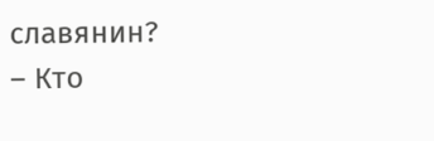славянин?
– Кто